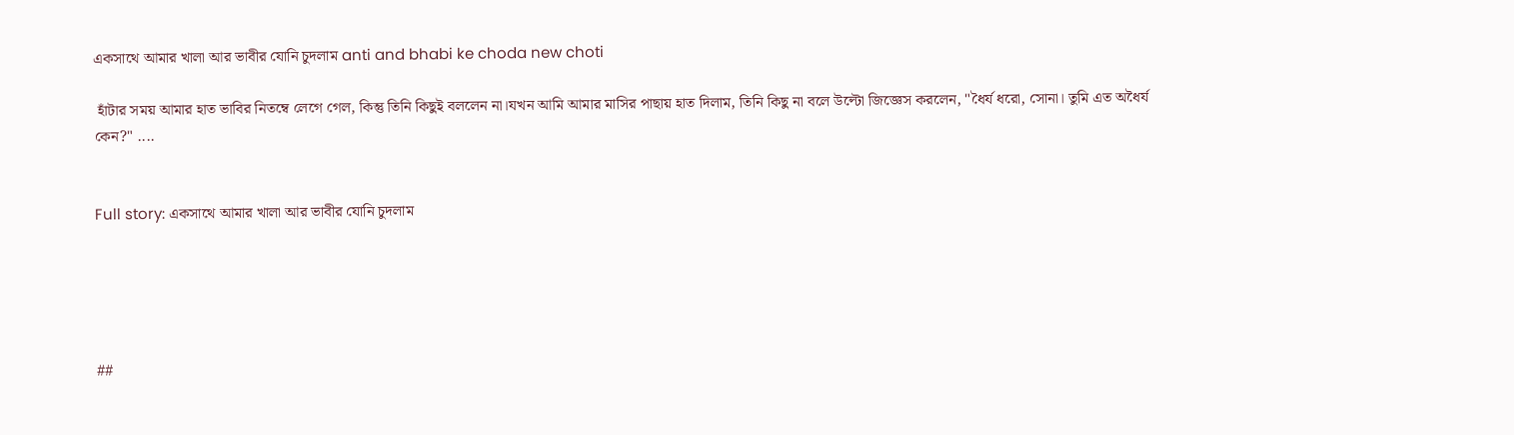একসাথে আমার খালা আর ভাবীর যোনি চুদলাম anti and bhabi ke choda new choti

 হাঁটার সময় আমার হাত ভাবির নিতম্বে লেগে গেল, কিন্তু তিনি কিছুই বললেন না।যখন আমি আমার মাসির পাছায় হাত দিলাম, তিনি কিছু না বলে উল্টো জিজ্ঞেস করলেন, "ধৈর্য ধরো, সোনা। তুমি এত অধৈর্য কেন?" ....


Full story: একসাথে আমার খালা আর ভাবীর যোনি চুদলাম





##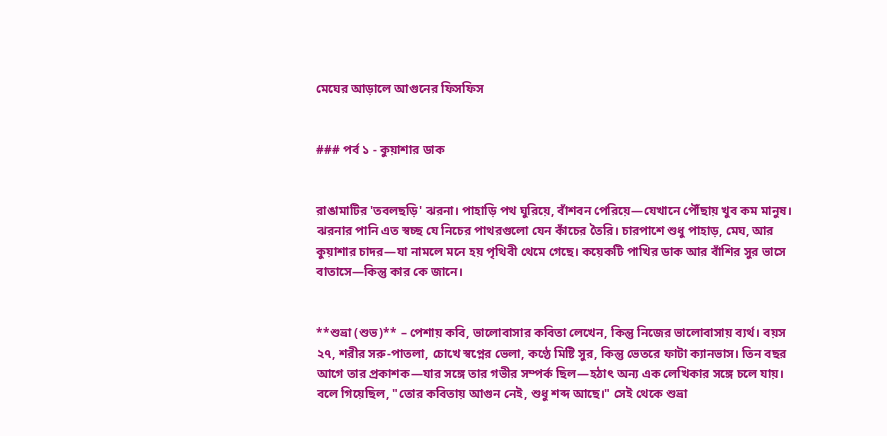মেঘের আড়ালে আগুনের ফিসফিস


### পর্ব ১ - কুয়াশার ডাক


রাঙামাটির 'তবলছড়ি' ঝরনা। পাহাড়ি পথ ঘুরিয়ে, বাঁশবন পেরিয়ে—যেখানে পৌঁছায় খুব কম মানুষ। ঝরনার পানি এত স্বচ্ছ যে নিচের পাথরগুলো যেন কাঁচের তৈরি। চারপাশে শুধু পাহাড়, মেঘ, আর কুয়াশার চাদর—যা নামলে মনে হয় পৃথিবী থেমে গেছে। কয়েকটি পাখির ডাক আর বাঁশির সুর ভাসে বাতাসে—কিন্তু কার কে জানে।


**শুভ্রা (শুভ)** – পেশায় কবি, ভালোবাসার কবিতা লেখেন, কিন্তু নিজের ভালোবাসায় ব্যর্থ। বয়স ২৭, শরীর সরু-পাতলা, চোখে স্বপ্নের ভেলা, কণ্ঠে মিষ্টি সুর, কিন্তু ভেতরে ফাটা ক্যানভাস। তিন বছর আগে তার প্রকাশক—যার সঙ্গে তার গভীর সম্পর্ক ছিল—হঠাৎ অন্য এক লেখিকার সঙ্গে চলে যায়। বলে গিয়েছিল, "তোর কবিতায় আগুন নেই, শুধু শব্দ আছে।" সেই থেকে শুভ্রা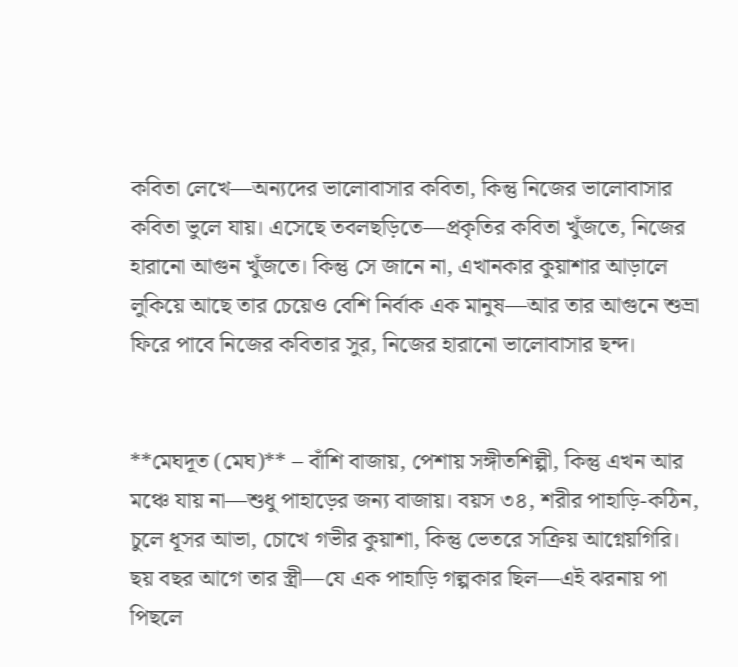কবিতা লেখে—অন্যদের ভালোবাসার কবিতা, কিন্তু নিজের ভালোবাসার কবিতা ভুলে যায়। এসেছে তবলছড়িতে—প্রকৃতির কবিতা খুঁজতে, নিজের হারানো আগুন খুঁজতে। কিন্তু সে জানে না, এখানকার কুয়াশার আড়ালে লুকিয়ে আছে তার চেয়েও বেশি নির্বাক এক মানুষ—আর তার আগুনে শুভ্রা ফিরে পাবে নিজের কবিতার সুর, নিজের হারানো ভালোবাসার ছন্দ।


**মেঘদূত (মেঘ)** – বাঁশি বাজায়, পেশায় সঙ্গীতশিল্পী, কিন্তু এখন আর মঞ্চে যায় না—শুধু পাহাড়ের জন্য বাজায়। বয়স ৩৪, শরীর পাহাড়ি-কঠিন, চুলে ধূসর আভা, চোখে গভীর কুয়াশা, কিন্তু ভেতরে সক্রিয় আগ্নেয়গিরি। ছয় বছর আগে তার স্ত্রী—যে এক পাহাড়ি গল্পকার ছিল—এই ঝরনায় পা পিছলে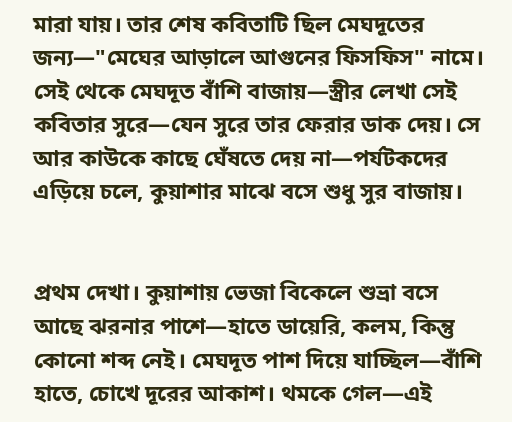মারা যায়। তার শেষ কবিতাটি ছিল মেঘদূতের জন্য—"মেঘের আড়ালে আগুনের ফিসফিস" নামে। সেই থেকে মেঘদূত বাঁশি বাজায়—স্ত্রীর লেখা সেই কবিতার সুরে—যেন সুরে তার ফেরার ডাক দেয়। সে আর কাউকে কাছে ঘেঁষতে দেয় না—পর্যটকদের এড়িয়ে চলে, কুয়াশার মাঝে বসে শুধু সুর বাজায়।


প্রথম দেখা। কুয়াশায় ভেজা বিকেলে শুভ্রা বসে আছে ঝরনার পাশে—হাতে ডায়েরি, কলম, কিন্তু কোনো শব্দ নেই। মেঘদূত পাশ দিয়ে যাচ্ছিল—বাঁশি হাতে, চোখে দূরের আকাশ। থমকে গেল—এই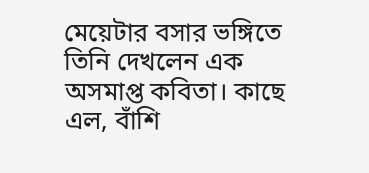মেয়েটার বসার ভঙ্গিতে তিনি দেখলেন এক অসমাপ্ত কবিতা। কাছে এল, বাঁশি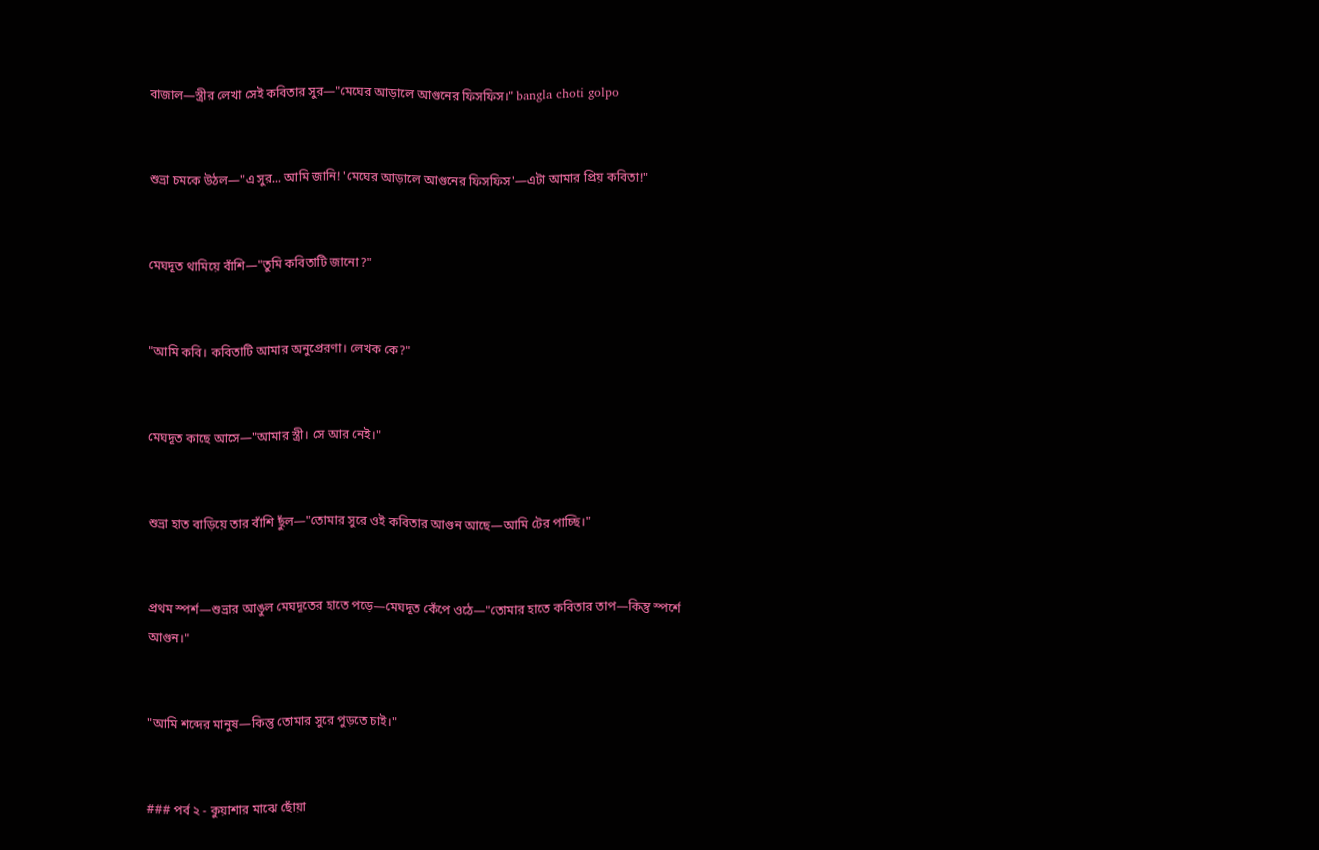বাজাল—স্ত্রীর লেখা সেই কবিতার সুর—"মেঘের আড়ালে আগুনের ফিসফিস।" bangla choti golpo


শুভ্রা চমকে উঠল—"এ সুর... আমি জানি! 'মেঘের আড়ালে আগুনের ফিসফিস'—এটা আমার প্রিয় কবিতা!"


মেঘদূত থামিয়ে বাঁশি—"তুমি কবিতাটি জানো?"


"আমি কবি। কবিতাটি আমার অনুপ্রেরণা। লেখক কে?"


মেঘদূত কাছে আসে—"আমার স্ত্রী। সে আর নেই।"


শুভ্রা হাত বাড়িয়ে তার বাঁশি ছুঁল—"তোমার সুরে ওই কবিতার আগুন আছে—আমি টের পাচ্ছি।"


প্রথম স্পর্শ—শুভ্রার আঙুল মেঘদূতের হাতে পড়ে—মেঘদূত কেঁপে ওঠে—"তোমার হাতে কবিতার তাপ—কিন্তু স্পর্শে আগুন।"


"আমি শব্দের মানুষ—কিন্তু তোমার সুরে পুড়তে চাই।"


### পর্ব ২ - কুয়াশার মাঝে ছোঁয়া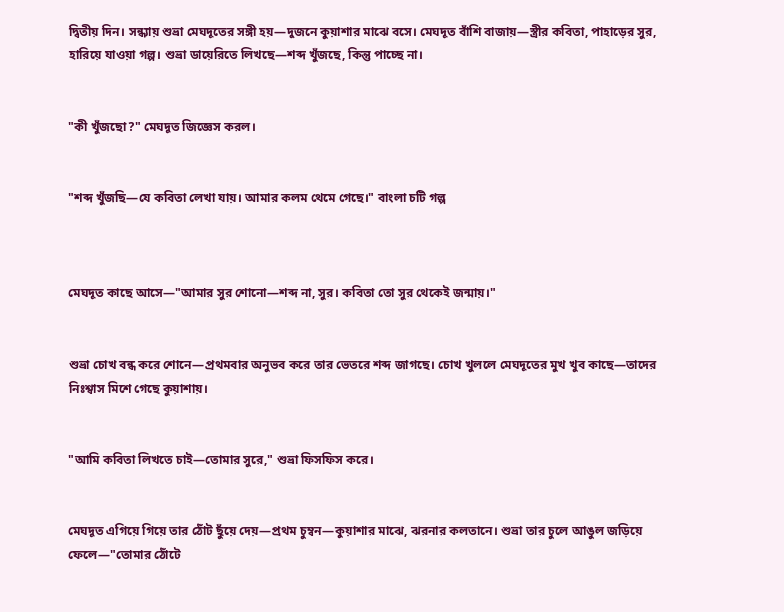দ্বিতীয় দিন। সন্ধ্যায় শুভ্রা মেঘদূতের সঙ্গী হয়—দুজনে কুয়াশার মাঝে বসে। মেঘদূত বাঁশি বাজায়—স্ত্রীর কবিতা, পাহাড়ের সুর, হারিয়ে যাওয়া গল্প। শুভ্রা ডায়েরিতে লিখছে—শব্দ খুঁজছে, কিন্তু পাচ্ছে না।


"কী খুঁজছো?" মেঘদূত জিজ্ঞেস করল।


"শব্দ খুঁজছি—যে কবিতা লেখা যায়। আমার কলম থেমে গেছে।" বাংলা চটি গল্প



মেঘদূত কাছে আসে—"আমার সুর শোনো—শব্দ না, সুর। কবিতা তো সুর থেকেই জন্মায়।"


শুভ্রা চোখ বন্ধ করে শোনে—প্রথমবার অনুভব করে তার ভেতরে শব্দ জাগছে। চোখ খুললে মেঘদূতের মুখ খুব কাছে—তাদের নিঃশ্বাস মিশে গেছে কুয়াশায়।


"আমি কবিতা লিখতে চাই—তোমার সুরে," শুভ্রা ফিসফিস করে।


মেঘদূত এগিয়ে গিয়ে তার ঠোঁট ছুঁয়ে দেয়—প্রথম চুম্বন—কুয়াশার মাঝে, ঝরনার কলতানে। শুভ্রা তার চুলে আঙুল জড়িয়ে ফেলে—"তোমার ঠোঁটে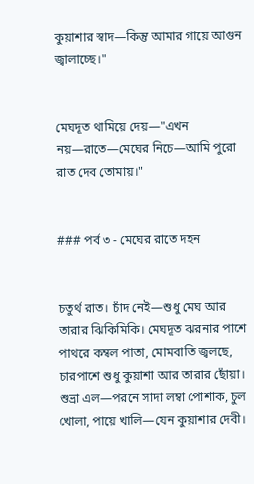কুয়াশার স্বাদ—কিন্তু আমার গায়ে আগুন জ্বালাচ্ছে।"


মেঘদূত থামিয়ে দেয়—"এখন নয়—রাতে—মেঘের নিচে—আমি পুরো রাত দেব তোমায়।"


### পর্ব ৩ - মেঘের রাতে দহন


চতুর্থ রাত। চাঁদ নেই—শুধু মেঘ আর তারার ঝিকিমিকি। মেঘদূত ঝরনার পাশে পাথরে কম্বল পাতা, মোমবাতি জ্বলছে, চারপাশে শুধু কুয়াশা আর তারার ছোঁয়া। শুভ্রা এল—পরনে সাদা লম্বা পোশাক, চুল খোলা, পায়ে খালি—যেন কুয়াশার দেবী।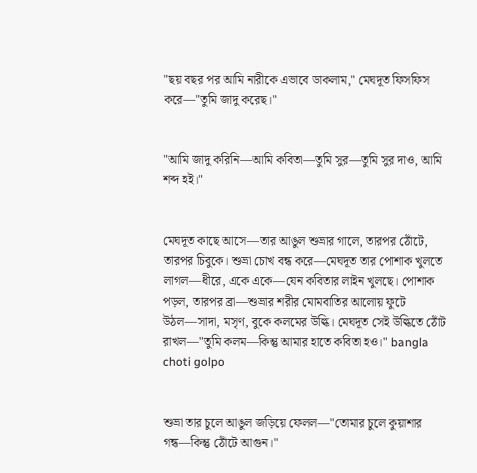"ছয় বছর পর আমি নারীকে এভাবে ডাকলাম," মেঘদূত ফিসফিস করে—"তুমি জাদু করেছ।"


"আমি জাদু করিনি—আমি কবিতা—তুমি সুর—তুমি সুর দাও, আমি শব্দ হই।"


মেঘদূত কাছে আসে—তার আঙুল শুভ্রার গালে, তারপর ঠোঁটে, তারপর চিবুকে। শুভ্রা চোখ বন্ধ করে—মেঘদূত তার পোশাক খুলতে লাগল—ধীরে, একে একে—যেন কবিতার লাইন খুলছে। পোশাক পড়ল, তারপর ব্রা—শুভ্রার শরীর মোমবাতির আলোয় ফুটে উঠল—সাদা, মসৃণ, বুকে কলমের উল্কি। মেঘদূত সেই উল্কিতে ঠোঁট রাখল—"তুমি কলম—কিন্তু আমার হাতে কবিতা হও।" bangla choti golpo


শুভ্রা তার চুলে আঙুল জড়িয়ে ফেলল—"তোমার চুলে কুয়াশার গন্ধ—কিন্তু ঠোঁটে আগুন।"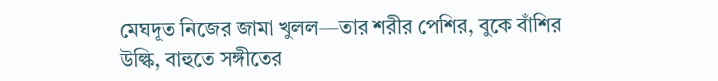মেঘদূত নিজের জামা খুলল—তার শরীর পেশির, বুকে বাঁশির উল্কি, বাহুতে সঙ্গীতের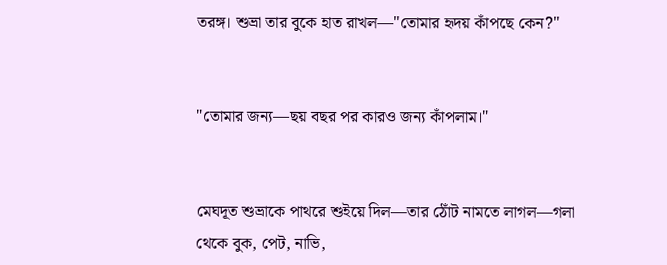তরঙ্গ। শুভ্রা তার বুকে হাত রাখল—"তোমার হৃদয় কাঁপছে কেন?"


"তোমার জন্য—ছয় বছর পর কারও জন্য কাঁপলাম।"


মেঘদূত শুভ্রাকে পাথরে শুইয়ে দিল—তার ঠোঁট নামতে লাগল—গলা থেকে বুক, পেট, নাভি,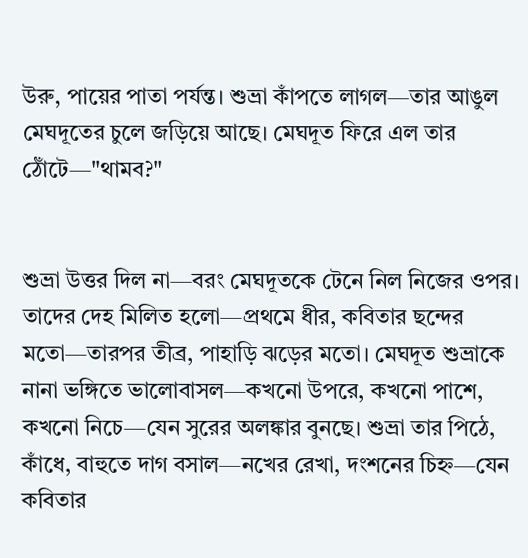উরু, পায়ের পাতা পর্যন্ত। শুভ্রা কাঁপতে লাগল—তার আঙুল মেঘদূতের চুলে জড়িয়ে আছে। মেঘদূত ফিরে এল তার ঠোঁটে—"থামব?"


শুভ্রা উত্তর দিল না—বরং মেঘদূতকে টেনে নিল নিজের ওপর। তাদের দেহ মিলিত হলো—প্রথমে ধীর, কবিতার ছন্দের মতো—তারপর তীব্র, পাহাড়ি ঝড়ের মতো। মেঘদূত শুভ্রাকে নানা ভঙ্গিতে ভালোবাসল—কখনো উপরে, কখনো পাশে, কখনো নিচে—যেন সুরের অলঙ্কার বুনছে। শুভ্রা তার পিঠে, কাঁধে, বাহুতে দাগ বসাল—নখের রেখা, দংশনের চিহ্ন—যেন কবিতার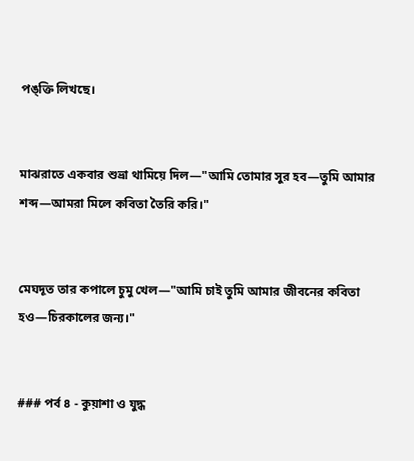পঙ্ক্তি লিখছে।


মাঝরাতে একবার শুভ্রা থামিয়ে দিল—"আমি তোমার সুর হব—তুমি আমার শব্দ—আমরা মিলে কবিতা তৈরি করি।"


মেঘদূত তার কপালে চুমু খেল—"আমি চাই তুমি আমার জীবনের কবিতা হও—চিরকালের জন্য।"


### পর্ব ৪ - কুয়াশা ও যুদ্ধ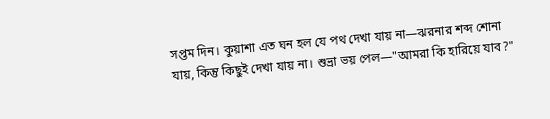সপ্তম দিন। কুয়াশা এত ঘন হল যে পথ দেখা যায় না—ঝরনার শব্দ শোনা যায়, কিন্তু কিছুই দেখা যায় না। শুভ্রা ভয় পেল—"আমরা কি হারিয়ে যাব?"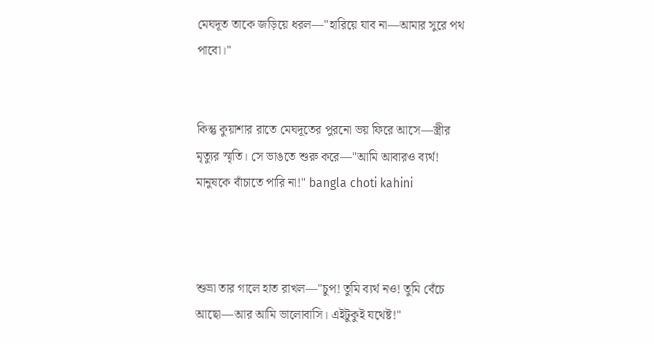মেঘদূত তাকে জড়িয়ে ধরল—"হারিয়ে যাব না—আমার সুরে পথ পাবো।"


কিন্তু কুয়াশার রাতে মেঘদূতের পুরনো ভয় ফিরে আসে—স্ত্রীর মৃত্যুর স্মৃতি। সে ভাঙতে শুরু করে—"আমি আবারও ব্যর্থ! মানুষকে বাঁচাতে পারি না!" bangla choti kahini



শুভ্রা তার গালে হাত রাখল—"চুপ! তুমি ব্যর্থ নও! তুমি বেঁচে আছো—আর আমি ভালোবাসি। এইটুকুই যথেষ্ট!"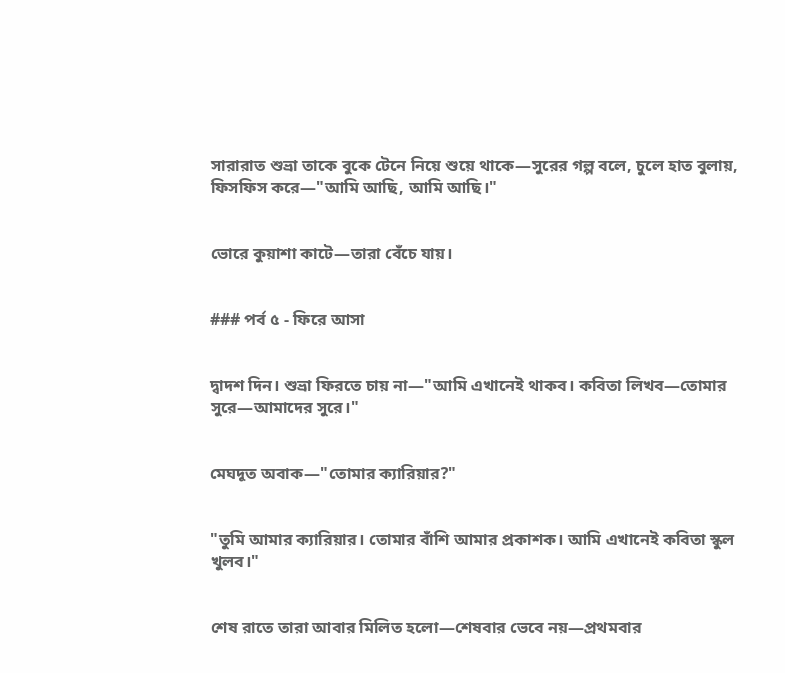সারারাত শুভ্রা তাকে বুকে টেনে নিয়ে শুয়ে থাকে—সুরের গল্প বলে, চুলে হাত বুলায়, ফিসফিস করে—"আমি আছি, আমি আছি।"


ভোরে কুয়াশা কাটে—তারা বেঁচে যায়।


### পর্ব ৫ - ফিরে আসা


দ্বাদশ দিন। শুভ্রা ফিরতে চায় না—"আমি এখানেই থাকব। কবিতা লিখব—তোমার সুরে—আমাদের সুরে।"


মেঘদূত অবাক—"তোমার ক্যারিয়ার?"


"তুমি আমার ক্যারিয়ার। তোমার বাঁশি আমার প্রকাশক। আমি এখানেই কবিতা স্কুল খুলব।"


শেষ রাতে তারা আবার মিলিত হলো—শেষবার ভেবে নয়—প্রথমবার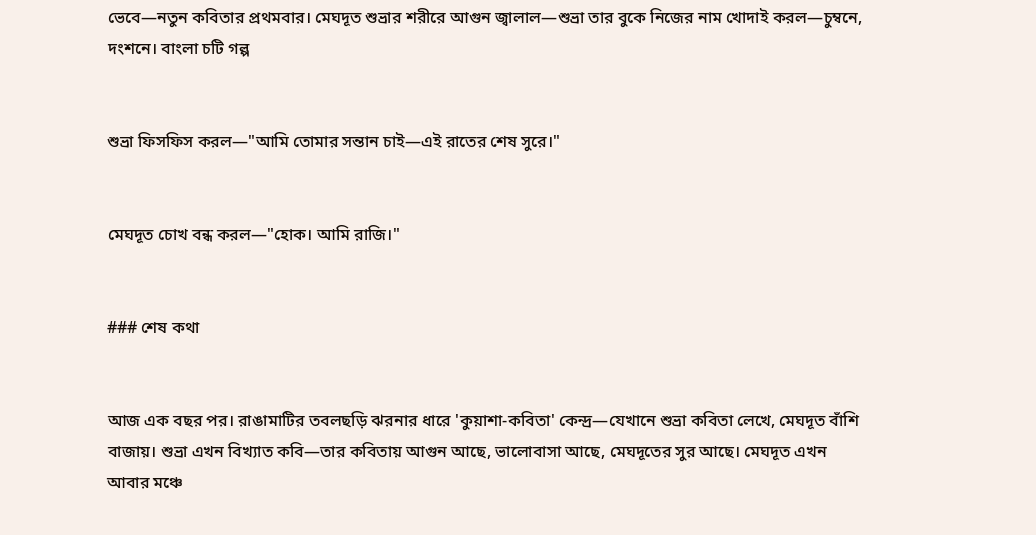ভেবে—নতুন কবিতার প্রথমবার। মেঘদূত শুভ্রার শরীরে আগুন জ্বালাল—শুভ্রা তার বুকে নিজের নাম খোদাই করল—চুম্বনে, দংশনে। বাংলা চটি গল্প


শুভ্রা ফিসফিস করল—"আমি তোমার সন্তান চাই—এই রাতের শেষ সুরে।"


মেঘদূত চোখ বন্ধ করল—"হোক। আমি রাজি।"


### শেষ কথা


আজ এক বছর পর। রাঙামাটির তবলছড়ি ঝরনার ধারে 'কুয়াশা-কবিতা' কেন্দ্র—যেখানে শুভ্রা কবিতা লেখে, মেঘদূত বাঁশি বাজায়। শুভ্রা এখন বিখ্যাত কবি—তার কবিতায় আগুন আছে, ভালোবাসা আছে, মেঘদূতের সুর আছে। মেঘদূত এখন আবার মঞ্চে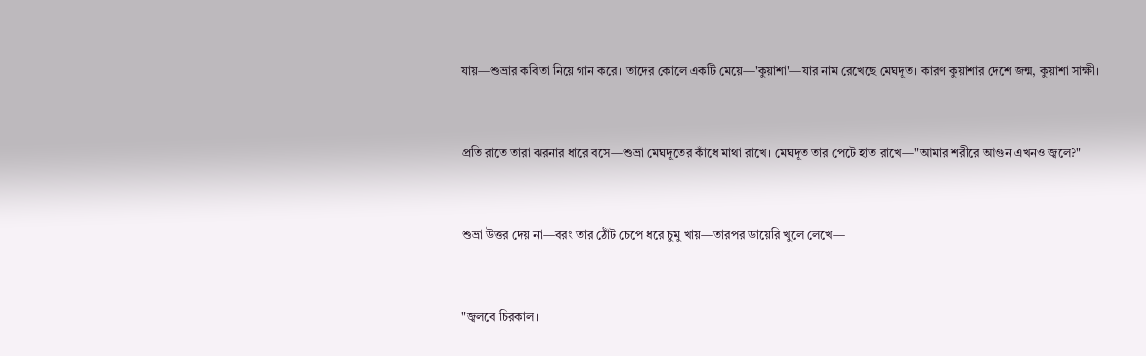যায়—শুভ্রার কবিতা নিয়ে গান করে। তাদের কোলে একটি মেয়ে—'কুয়াশা'—যার নাম রেখেছে মেঘদূত। কারণ কুয়াশার দেশে জন্ম, কুয়াশা সাক্ষী।


প্রতি রাতে তারা ঝরনার ধারে বসে—শুভ্রা মেঘদূতের কাঁধে মাথা রাখে। মেঘদূত তার পেটে হাত রাখে—"আমার শরীরে আগুন এখনও জ্বলে?"


শুভ্রা উত্তর দেয় না—বরং তার ঠোঁট চেপে ধরে চুমু খায়—তারপর ডায়েরি খুলে লেখে—


"জ্বলবে চিরকাল।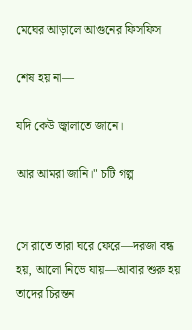মেঘের আড়ালে আগুনের ফিসফিস

শেষ হয় না—

যদি কেউ জ্বালাতে জানে।

আর আমরা জানি।" চটি গল্প


সে রাতে তারা ঘরে ফেরে—দরজা বন্ধ হয়, আলো নিভে যায়—আবার শুরু হয় তাদের চিরন্তন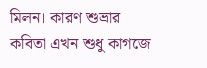মিলন। কারণ শুভ্রার কবিতা এখন শুধু কাগজে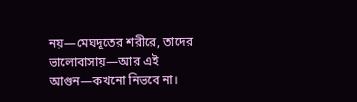নয়—মেঘদূতের শরীরে, তাদের ভালোবাসায়—আর এই আগুন—কখনো নিভবে না।